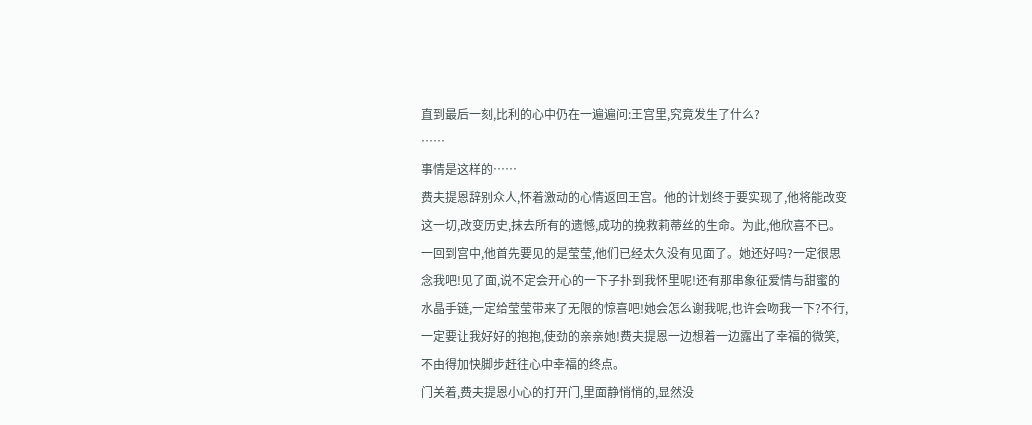直到最后一刻,比利的心中仍在一遍遍问:王宫里,究竟发生了什么?
……
事情是这样的……
费夫提恩辞别众人,怀着激动的心情返回王宫。他的计划终于要实现了,他将能改变这一切,改变历史,抹去所有的遗憾,成功的挽救莉蒂丝的生命。为此,他欣喜不已。
一回到宫中,他首先要见的是莹莹,他们已经太久没有见面了。她还好吗?一定很思念我吧!见了面,说不定会开心的一下子扑到我怀里呢!还有那串象征爱情与甜蜜的水晶手链,一定给莹莹带来了无限的惊喜吧!她会怎么谢我呢,也许会吻我一下?不行,一定要让我好好的抱抱,使劲的亲亲她!费夫提恩一边想着一边露出了幸福的微笑,不由得加快脚步赶往心中幸福的终点。
门关着,费夫提恩小心的打开门,里面静悄悄的,显然没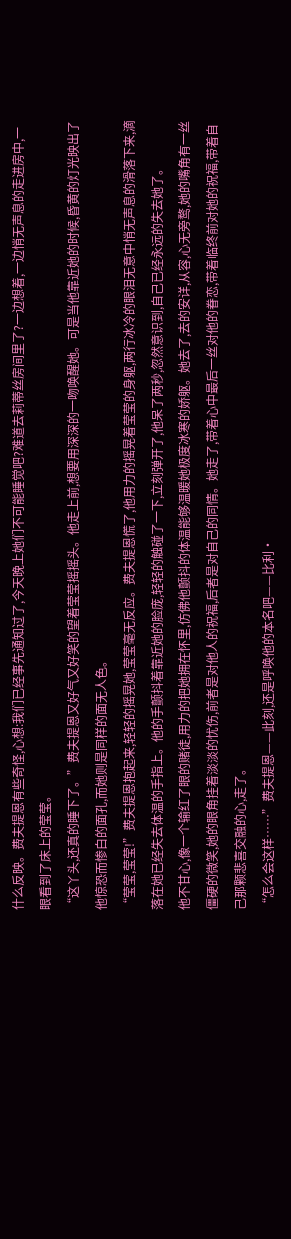什么反映。费夫提恩有些奇怪,心想:我们已经事先通知过了,今天晚上她们不可能睡觉吧?难道去莉蒂丝房间里了?一边想着,一边悄无声息的走进房中,一眼看到了床上的莹莹。
“这丫头,还真的睡下了。”费夫提恩又好气又好笑的望着莹莹摇摇头。他走上前,想要用深深的一吻唤醒她。可是当他靠近她的时候,昏黄的灯光映出了他惊恐而惨白的面孔,而她则是同样的面无人色。
“莹莹,莹莹!”费夫提恩抱起来,轻轻的摇晃她,莹莹毫无反应。费夫提恩慌了,他用力的摇晃着莹莹的身躯,两行冰冷的眼泪无意中悄无声息的滑落下来,滴落在她已经失去体温的手指上。他的手颤抖着靠近她的脸庞,轻轻的触碰了一下,立刻弹开了,他呆了两秒,忽然意识到,自己已经永远的失去她了。
他不甘心,像一个输红了眼的赌徒,用力的把她拥在怀里,仿佛他颤抖的体温能够温暖她极度冰寒的娇躯。她去了,去的安详,从容,心无旁鹜,她的嘴角有一丝僵硬的微笑,她的眼角挂着淡淡的忧伤,前者是对他人的祝福,后者是对自己的同情。她走了,带着心中最后一丝对他的眷恋,带着临终前对她的祝福,带着自己那颗悲喜交融的心,走了。
“怎么会这样……”费夫提恩——此刻,还是呼唤他的本名吧——比利·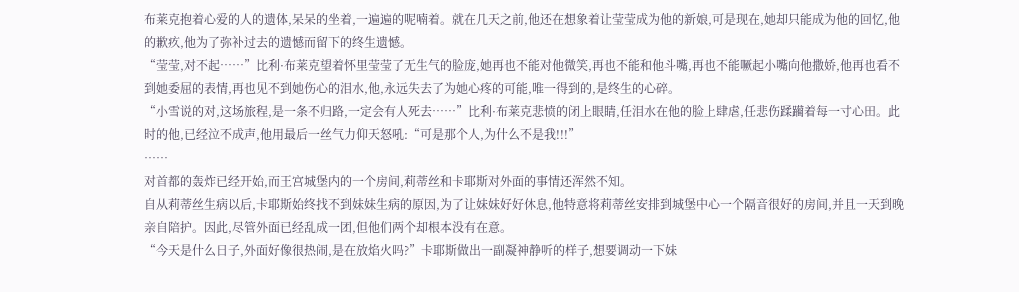布莱克抱着心爱的人的遗体,呆呆的坐着,一遍遍的呢喃着。就在几天之前,他还在想象着让莹莹成为他的新娘,可是现在,她却只能成为他的回忆,他的歉疚,他为了弥补过去的遗憾而留下的终生遗憾。
“莹莹,对不起……”比利·布莱克望着怀里莹莹了无生气的脸庞,她再也不能对他微笑,再也不能和他斗嘴,再也不能噘起小嘴向他撒娇,他再也看不到她委屈的表情,再也见不到她伤心的泪水,他,永远失去了为她心疼的可能,唯一得到的,是终生的心碎。
“小雪说的对,这场旅程,是一条不归路,一定会有人死去……”比利·布莱克悲愤的闭上眼睛,任泪水在他的脸上肆虐,任悲伤蹂躏着每一寸心田。此时的他,已经泣不成声,他用最后一丝气力仰天怒吼:“可是那个人,为什么不是我!!!”
……
对首都的轰炸已经开始,而王宫城堡内的一个房间,莉蒂丝和卡耶斯对外面的事情还浑然不知。
自从莉蒂丝生病以后,卡耶斯始终找不到妹妹生病的原因,为了让妹妹好好休息,他特意将莉蒂丝安排到城堡中心一个隔音很好的房间,并且一天到晚亲自陪护。因此,尽管外面已经乱成一团,但他们两个却根本没有在意。
“今天是什么日子,外面好像很热闹,是在放焰火吗?”卡耶斯做出一副凝神静听的样子,想要调动一下妹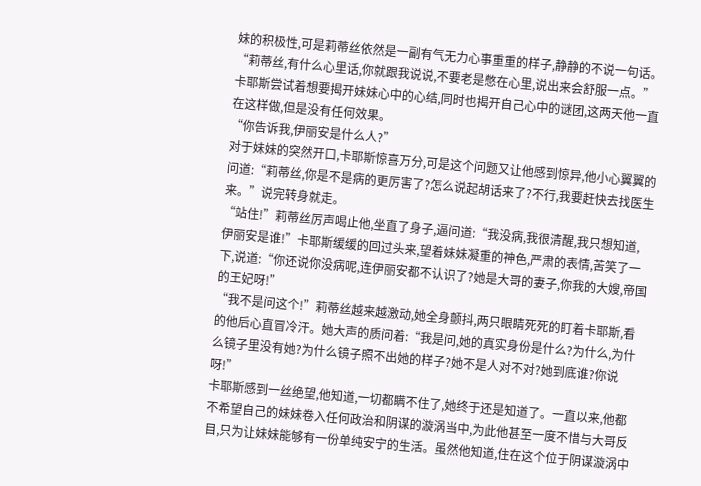妹的积极性,可是莉蒂丝依然是一副有气无力心事重重的样子,静静的不说一句话。
“莉蒂丝,有什么心里话,你就跟我说说,不要老是憋在心里,说出来会舒服一点。”卡耶斯尝试着想要揭开妹妹心中的心结,同时也揭开自己心中的谜团,这两天他一直在这样做,但是没有任何效果。
“你告诉我,伊丽安是什么人?”
对于妹妹的突然开口,卡耶斯惊喜万分,可是这个问题又让他感到惊异,他小心翼翼的问道:“莉蒂丝,你是不是病的更厉害了?怎么说起胡话来了?不行,我要赶快去找医生来。”说完转身就走。
“站住!”莉蒂丝厉声喝止他,坐直了身子,逼问道:“我没病,我很清醒,我只想知道,伊丽安是谁!”卡耶斯缓缓的回过头来,望着妹妹凝重的神色,严肃的表情,苦笑了一下,说道:“你还说你没病呢,连伊丽安都不认识了?她是大哥的妻子,你我的大嫂,帝国的王妃呀!”
“我不是问这个!”莉蒂丝越来越激动,她全身颤抖,两只眼睛死死的盯着卡耶斯,看的他后心直冒冷汗。她大声的质问着:“我是问,她的真实身份是什么?为什么,为什么镜子里没有她?为什么镜子照不出她的样子?她不是人对不对?她到底谁?你说呀!”
卡耶斯感到一丝绝望,他知道,一切都瞒不住了,她终于还是知道了。一直以来,他都不希望自己的妹妹卷入任何政治和阴谋的漩涡当中,为此他甚至一度不惜与大哥反目,只为让妹妹能够有一份单纯安宁的生活。虽然他知道,住在这个位于阴谋漩涡中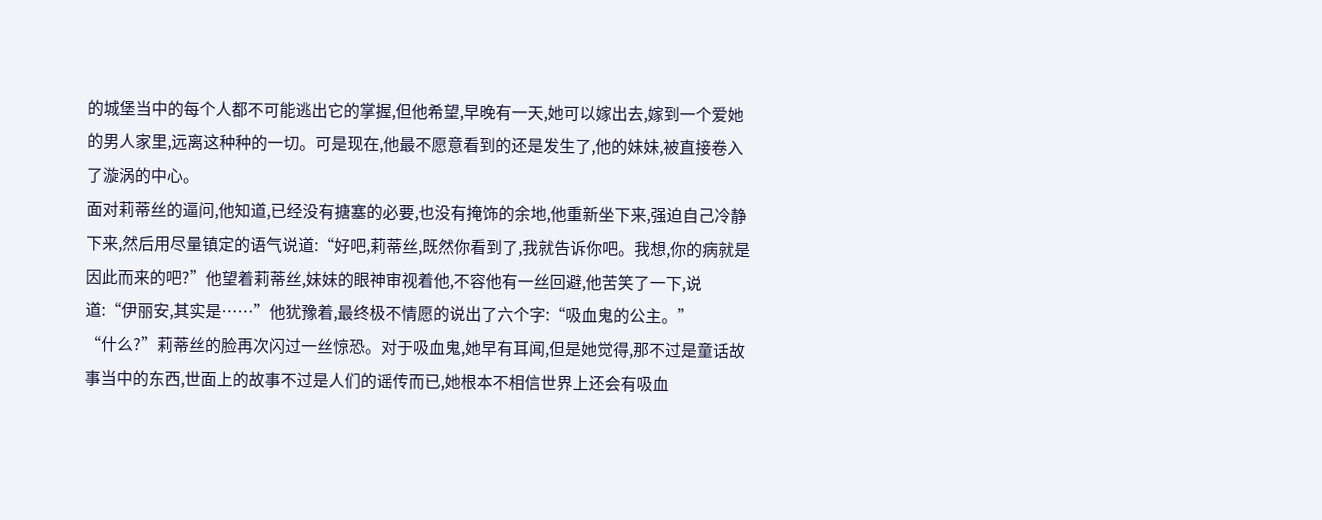的城堡当中的每个人都不可能逃出它的掌握,但他希望,早晚有一天,她可以嫁出去,嫁到一个爱她的男人家里,远离这种种的一切。可是现在,他最不愿意看到的还是发生了,他的妹妹,被直接卷入了漩涡的中心。
面对莉蒂丝的逼问,他知道,已经没有搪塞的必要,也没有掩饰的余地,他重新坐下来,强迫自己冷静下来,然后用尽量镇定的语气说道:“好吧,莉蒂丝,既然你看到了,我就告诉你吧。我想,你的病就是因此而来的吧?”他望着莉蒂丝,妹妹的眼神审视着他,不容他有一丝回避,他苦笑了一下,说道:“伊丽安,其实是……”他犹豫着,最终极不情愿的说出了六个字:“吸血鬼的公主。”
“什么?”莉蒂丝的脸再次闪过一丝惊恐。对于吸血鬼,她早有耳闻,但是她觉得,那不过是童话故事当中的东西,世面上的故事不过是人们的谣传而已,她根本不相信世界上还会有吸血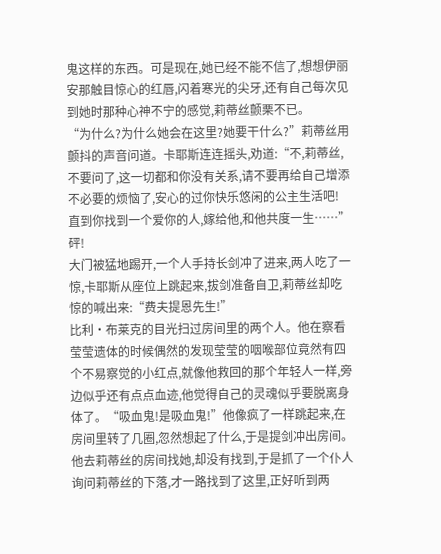鬼这样的东西。可是现在,她已经不能不信了,想想伊丽安那触目惊心的红唇,闪着寒光的尖牙,还有自己每次见到她时那种心神不宁的感觉,莉蒂丝颤栗不已。
“为什么?为什么她会在这里?她要干什么?”莉蒂丝用颤抖的声音问道。卡耶斯连连摇头,劝道:“不,莉蒂丝,不要问了,这一切都和你没有关系,请不要再给自己增添不必要的烦恼了,安心的过你快乐悠闲的公主生活吧!直到你找到一个爱你的人,嫁给他,和他共度一生……”
砰!
大门被猛地踢开,一个人手持长剑冲了进来,两人吃了一惊,卡耶斯从座位上跳起来,拔剑准备自卫,莉蒂丝却吃惊的喊出来:“费夫提恩先生!”
比利·布莱克的目光扫过房间里的两个人。他在察看莹莹遗体的时候偶然的发现莹莹的咽喉部位竟然有四个不易察觉的小红点,就像他救回的那个年轻人一样,旁边似乎还有点点血迹,他觉得自己的灵魂似乎要脱离身体了。“吸血鬼!是吸血鬼!”他像疯了一样跳起来,在房间里转了几圈,忽然想起了什么,于是提剑冲出房间。
他去莉蒂丝的房间找她,却没有找到,于是抓了一个仆人询问莉蒂丝的下落,才一路找到了这里,正好听到两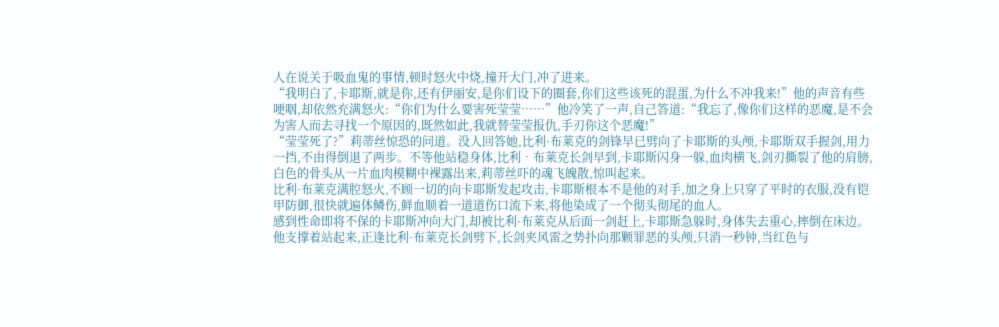人在说关于吸血鬼的事情,顿时怒火中烧,撞开大门,冲了进来。
“我明白了,卡耶斯,就是你,还有伊丽安,是你们设下的圈套,你们这些该死的混蛋,为什么不冲我来!”他的声音有些哽咽,却依然充满怒火:“你们为什么要害死莹莹……”他冷笑了一声,自己答道:“我忘了,像你们这样的恶魔,是不会为害人而去寻找一个原因的,既然如此,我就替莹莹报仇,手刃你这个恶魔!”
“莹莹死了?”莉蒂丝惊恐的问道。没人回答她,比利·布莱克的剑锋早已劈向了卡耶斯的头颅,卡耶斯双手握剑,用力一挡,不由得倒退了两步。不等他站稳身体,比利•布莱克长剑早到,卡耶斯闪身一躲,血肉横飞,剑刃撕裂了他的肩膀,白色的骨头从一片血肉模糊中裸露出来,莉蒂丝吓的魂飞魄散,惊叫起来。
比利·布莱克满腔怒火,不顾一切的向卡耶斯发起攻击,卡耶斯根本不是他的对手,加之身上只穿了平时的衣服,没有铠甲防御,很快就遍体鳞伤,鲜血顺着一道道伤口流下来,将他染成了一个彻头彻尾的血人。
感到性命即将不保的卡耶斯冲向大门,却被比利·布莱克从后面一剑赶上,卡耶斯急躲时,身体失去重心,摔倒在床边。他支撑着站起来,正逢比利·布莱克长剑劈下,长剑夹风雷之势扑向那颗罪恶的头颅,只消一秒钟,当红色与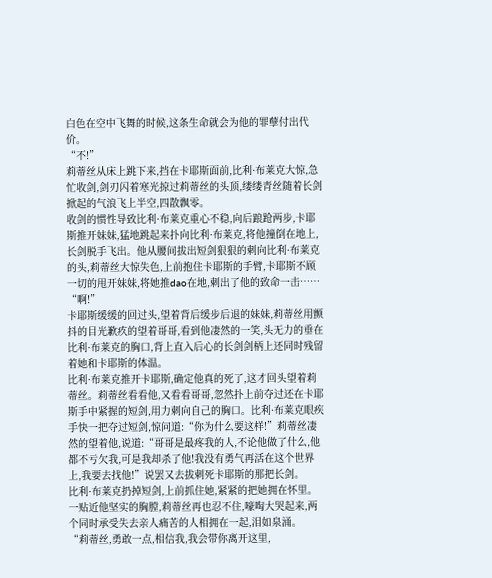白色在空中飞舞的时候,这条生命就会为他的罪孽付出代价。
“不!”
莉蒂丝从床上跳下来,挡在卡耶斯面前,比利·布莱克大惊,急忙收剑,剑刃闪着寒光掠过莉蒂丝的头顶,缕缕青丝随着长剑掀起的气浪飞上半空,四散飘零。
收剑的惯性导致比利·布莱克重心不稳,向后踉跄两步,卡耶斯推开妹妹,猛地跳起来扑向比利·布莱克,将他撞倒在地上,长剑脱手飞出。他从腰间拔出短剑狠狠的刺向比利·布莱克的头,莉蒂丝大惊失色,上前抱住卡耶斯的手臂,卡耶斯不顾一切的甩开妹妹,将她推dao在地,刺出了他的致命一击……
“啊!”
卡耶斯缓缓的回过头,望着背后缓步后退的妹妹,莉蒂丝用颤抖的目光歉疚的望着哥哥,看到他凄然的一笑,头无力的垂在比利·布莱克的胸口,背上直入后心的长剑剑柄上还同时残留着她和卡耶斯的体温。
比利·布莱克推开卡耶斯,确定他真的死了,这才回头望着莉蒂丝。莉蒂丝看看他,又看看哥哥,忽然扑上前夺过还在卡耶斯手中紧握的短剑,用力刺向自己的胸口。比利·布莱克眼疾手快一把夺过短剑,惊问道:“你为什么要这样!”莉蒂丝凄然的望着他,说道:“哥哥是最疼我的人,不论他做了什么,他都不亏欠我,可是我却杀了他!我没有勇气再活在这个世界上,我要去找他!”说罢又去拔刺死卡耶斯的那把长剑。
比利·布莱克扔掉短剑,上前抓住她,紧紧的把她拥在怀里。一贴近他坚实的胸膛,莉蒂丝再也忍不住,嚎啕大哭起来,两个同时承受失去亲人痛苦的人相拥在一起,泪如泉涌。
“莉蒂丝,勇敢一点,相信我,我会带你离开这里,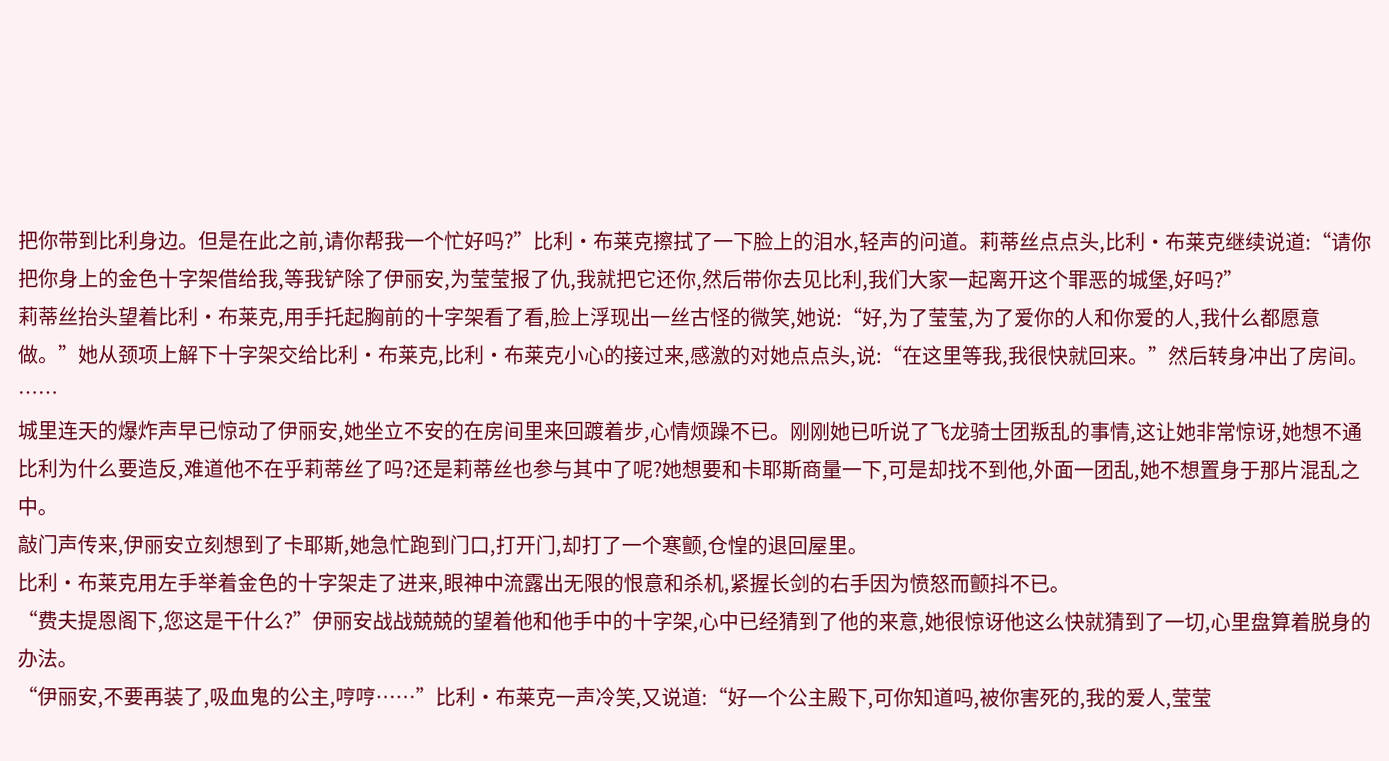把你带到比利身边。但是在此之前,请你帮我一个忙好吗?”比利·布莱克擦拭了一下脸上的泪水,轻声的问道。莉蒂丝点点头,比利·布莱克继续说道:“请你把你身上的金色十字架借给我,等我铲除了伊丽安,为莹莹报了仇,我就把它还你,然后带你去见比利,我们大家一起离开这个罪恶的城堡,好吗?”
莉蒂丝抬头望着比利·布莱克,用手托起胸前的十字架看了看,脸上浮现出一丝古怪的微笑,她说:“好,为了莹莹,为了爱你的人和你爱的人,我什么都愿意做。”她从颈项上解下十字架交给比利·布莱克,比利·布莱克小心的接过来,感激的对她点点头,说:“在这里等我,我很快就回来。”然后转身冲出了房间。
……
城里连天的爆炸声早已惊动了伊丽安,她坐立不安的在房间里来回踱着步,心情烦躁不已。刚刚她已听说了飞龙骑士团叛乱的事情,这让她非常惊讶,她想不通比利为什么要造反,难道他不在乎莉蒂丝了吗?还是莉蒂丝也参与其中了呢?她想要和卡耶斯商量一下,可是却找不到他,外面一团乱,她不想置身于那片混乱之中。
敲门声传来,伊丽安立刻想到了卡耶斯,她急忙跑到门口,打开门,却打了一个寒颤,仓惶的退回屋里。
比利·布莱克用左手举着金色的十字架走了进来,眼神中流露出无限的恨意和杀机,紧握长剑的右手因为愤怒而颤抖不已。
“费夫提恩阁下,您这是干什么?”伊丽安战战兢兢的望着他和他手中的十字架,心中已经猜到了他的来意,她很惊讶他这么快就猜到了一切,心里盘算着脱身的办法。
“伊丽安,不要再装了,吸血鬼的公主,哼哼……”比利·布莱克一声冷笑,又说道:“好一个公主殿下,可你知道吗,被你害死的,我的爱人,莹莹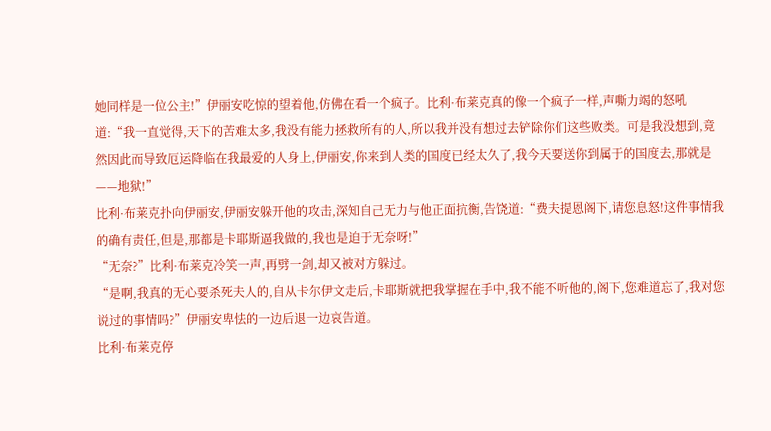她同样是一位公主!”伊丽安吃惊的望着他,仿佛在看一个疯子。比利·布莱克真的像一个疯子一样,声嘶力竭的怒吼道:“我一直觉得,天下的苦难太多,我没有能力拯救所有的人,所以我并没有想过去铲除你们这些败类。可是我没想到,竟然因此而导致厄运降临在我最爱的人身上,伊丽安,你来到人类的国度已经太久了,我今天要送你到属于的国度去,那就是——地狱!”
比利·布莱克扑向伊丽安,伊丽安躲开他的攻击,深知自己无力与他正面抗衡,告饶道:“费夫提恩阁下,请您息怒!这件事情我的确有责任,但是,那都是卡耶斯逼我做的,我也是迫于无奈呀!”
“无奈?”比利·布莱克冷笑一声,再劈一剑,却又被对方躲过。
“是啊,我真的无心要杀死夫人的,自从卡尔伊文走后,卡耶斯就把我掌握在手中,我不能不听他的,阁下,您难道忘了,我对您说过的事情吗?”伊丽安卑怯的一边后退一边哀告道。
比利·布莱克停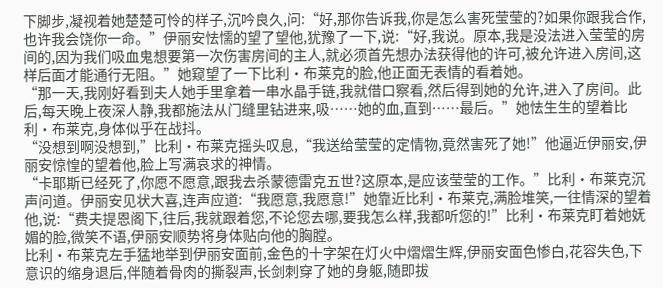下脚步,凝视着她楚楚可怜的样子,沉吟良久,问:“好,那你告诉我,你是怎么害死莹莹的?如果你跟我合作,也许我会饶你一命。”伊丽安怯懦的望了望他,犹豫了一下,说:“好,我说。原本,我是没法进入莹莹的房间的,因为我们吸血鬼想要第一次伤害房间的主人,就必须首先想办法获得他的许可,被允许进入房间,这样后面才能通行无阻。”她窥望了一下比利·布莱克的脸,他正面无表情的看着她。
“那一天,我刚好看到夫人她手里拿着一串水晶手链,我就借口察看,然后得到她的允许,进入了房间。此后,每天晚上夜深人静,我都施法从门缝里钻进来,吸……她的血,直到……最后。”她怯生生的望着比利·布莱克,身体似乎在战抖。
“没想到啊没想到,”比利·布莱克摇头叹息,“我送给莹莹的定情物,竟然害死了她!”他逼近伊丽安,伊丽安惊惶的望着他,脸上写满哀求的神情。
“卡耶斯已经死了,你愿不愿意,跟我去杀蒙德雷克五世?这原本,是应该莹莹的工作。”比利·布莱克沉声问道。伊丽安见状大喜,连声应道:“我愿意,我愿意!”她靠近比利·布莱克,满脸堆笑,一往情深的望着他,说:“费夫提恩阁下,往后,我就跟着您,不论您去哪,要我怎么样,我都听您的!”比利·布莱克盯着她妩媚的脸,微笑不语,伊丽安顺势将身体贴向他的胸膛。
比利·布莱克左手猛地举到伊丽安面前,金色的十字架在灯火中熠熠生辉,伊丽安面色惨白,花容失色,下意识的缩身退后,伴随着骨肉的撕裂声,长剑刺穿了她的身躯,随即拔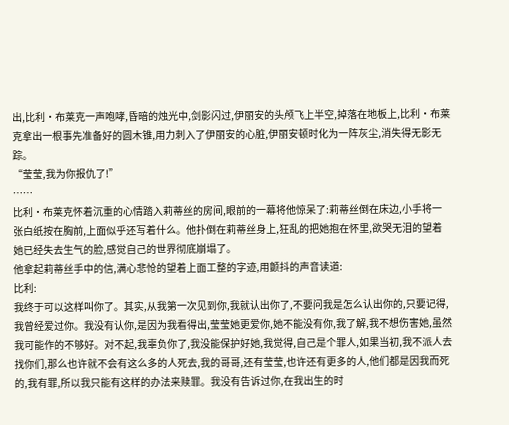出,比利·布莱克一声咆哮,昏暗的烛光中,剑影闪过,伊丽安的头颅飞上半空,掉落在地板上,比利·布莱克拿出一根事先准备好的圆木锥,用力刺入了伊丽安的心脏,伊丽安顿时化为一阵灰尘,消失得无影无踪。
“莹莹,我为你报仇了!”
……
比利·布莱克怀着沉重的心情踏入莉蒂丝的房间,眼前的一幕将他惊呆了:莉蒂丝倒在床边,小手将一张白纸按在胸前,上面似乎还写着什么。他扑倒在莉蒂丝身上,狂乱的把她抱在怀里,欲哭无泪的望着她已经失去生气的脸,感觉自己的世界彻底崩塌了。
他拿起莉蒂丝手中的信,满心悲怆的望着上面工整的字迹,用颤抖的声音读道:
比利:
我终于可以这样叫你了。其实,从我第一次见到你,我就认出你了,不要问我是怎么认出你的,只要记得,我曾经爱过你。我没有认你,是因为我看得出,莹莹她更爱你,她不能没有你,我了解,我不想伤害她,虽然我可能作的不够好。对不起,我辜负你了,我没能保护好她,我觉得,自己是个罪人,如果当初,我不派人去找你们,那么也许就不会有这么多的人死去,我的哥哥,还有莹莹,也许还有更多的人,他们都是因我而死的,我有罪,所以我只能有这样的办法来赎罪。我没有告诉过你,在我出生的时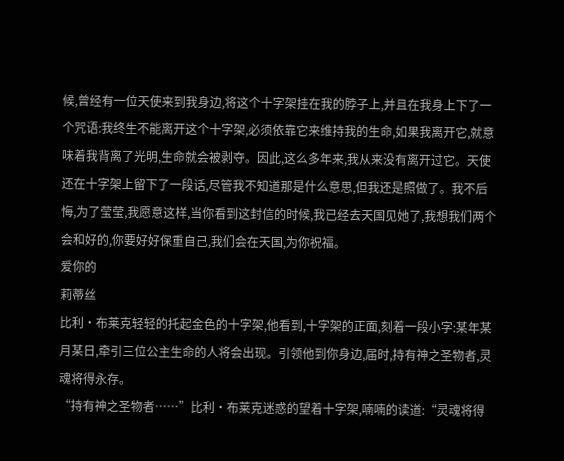候,曾经有一位天使来到我身边,将这个十字架挂在我的脖子上,并且在我身上下了一个咒语:我终生不能离开这个十字架,必须依靠它来维持我的生命,如果我离开它,就意味着我背离了光明,生命就会被剥夺。因此,这么多年来,我从来没有离开过它。天使还在十字架上留下了一段话,尽管我不知道那是什么意思,但我还是照做了。我不后悔,为了莹莹,我愿意这样,当你看到这封信的时候,我已经去天国见她了,我想我们两个会和好的,你要好好保重自己,我们会在天国,为你祝福。
爱你的
莉蒂丝
比利·布莱克轻轻的托起金色的十字架,他看到,十字架的正面,刻着一段小字:某年某月某日,牵引三位公主生命的人将会出现。引领他到你身边,届时,持有神之圣物者,灵魂将得永存。
“持有神之圣物者……”比利·布莱克迷惑的望着十字架,喃喃的读道:“灵魂将得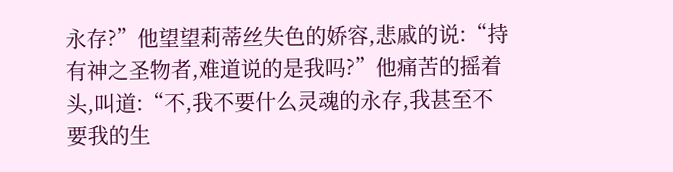永存?”他望望莉蒂丝失色的娇容,悲戚的说:“持有神之圣物者,难道说的是我吗?”他痛苦的摇着头,叫道:“不,我不要什么灵魂的永存,我甚至不要我的生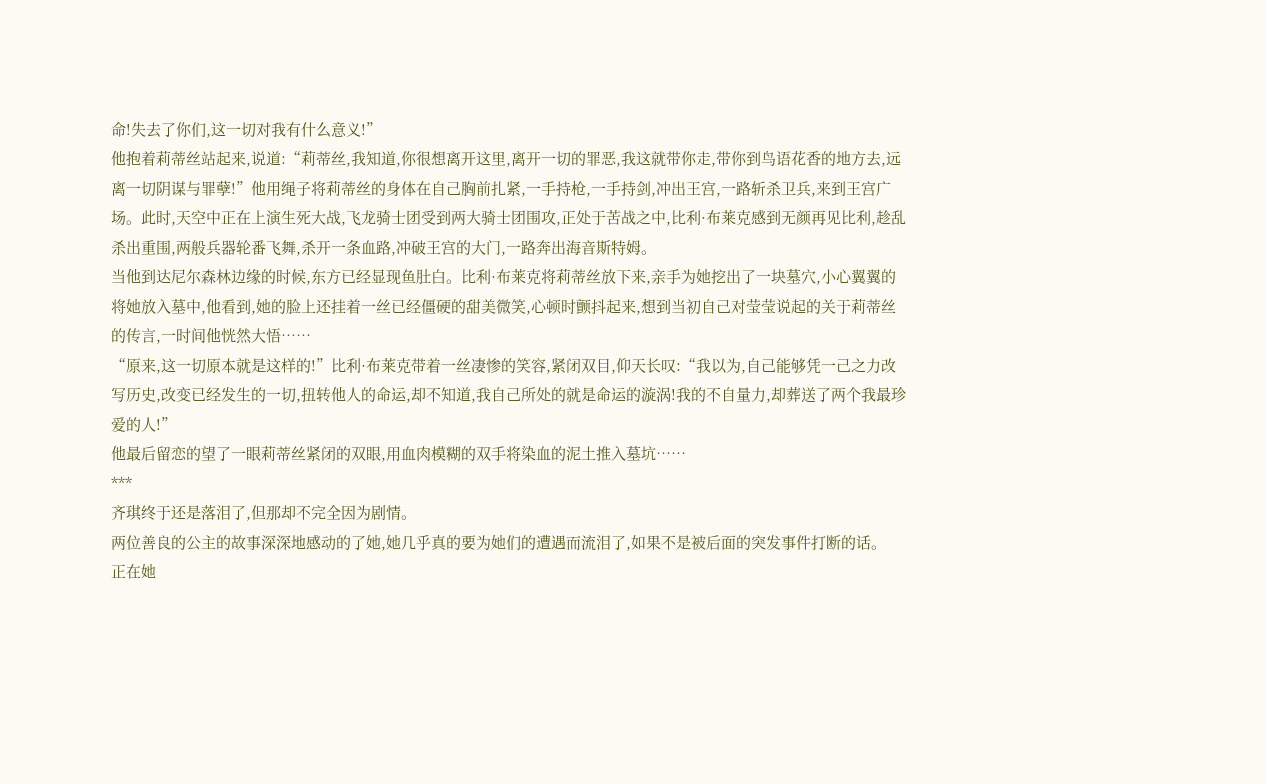命!失去了你们,这一切对我有什么意义!”
他抱着莉蒂丝站起来,说道:“莉蒂丝,我知道,你很想离开这里,离开一切的罪恶,我这就带你走,带你到鸟语花香的地方去,远离一切阴谋与罪孽!”他用绳子将莉蒂丝的身体在自己胸前扎紧,一手持枪,一手持剑,冲出王宫,一路斩杀卫兵,来到王宫广场。此时,天空中正在上演生死大战,飞龙骑士团受到两大骑士团围攻,正处于苦战之中,比利·布莱克感到无颜再见比利,趁乱杀出重围,两般兵器轮番飞舞,杀开一条血路,冲破王宫的大门,一路奔出海音斯特姆。
当他到达尼尔森林边缘的时候,东方已经显现鱼肚白。比利·布莱克将莉蒂丝放下来,亲手为她挖出了一块墓穴,小心翼翼的将她放入墓中,他看到,她的脸上还挂着一丝已经僵硬的甜美微笑,心顿时颤抖起来,想到当初自己对莹莹说起的关于莉蒂丝的传言,一时间他恍然大悟……
“原来,这一切原本就是这样的!”比利·布莱克带着一丝凄惨的笑容,紧闭双目,仰天长叹:“我以为,自己能够凭一己之力改写历史,改变已经发生的一切,扭转他人的命运,却不知道,我自己所处的就是命运的漩涡!我的不自量力,却葬送了两个我最珍爱的人!”
他最后留恋的望了一眼莉蒂丝紧闭的双眼,用血肉模糊的双手将染血的泥土推入墓坑……
***
齐琪终于还是落泪了,但那却不完全因为剧情。
两位善良的公主的故事深深地感动的了她,她几乎真的要为她们的遭遇而流泪了,如果不是被后面的突发事件打断的话。
正在她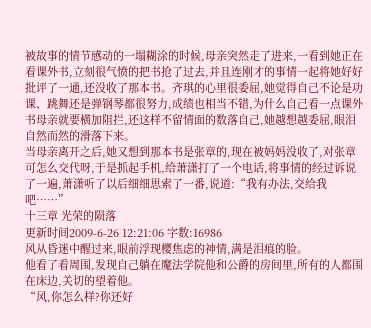被故事的情节感动的一塌糊涂的时候,母亲突然走了进来,一看到她正在看课外书,立刻很气愤的把书抢了过去,并且连刚才的事情一起将她好好批评了一通,还没收了那本书。齐琪的心里很委屈,她觉得自己不论是功课、跳舞还是弹钢琴都很努力,成绩也相当不错,为什么自己看一点课外书母亲就要横加阻拦,还这样不留情面的数落自己,她越想越委屈,眼泪自然而然的滑落下来。
当母亲离开之后,她又想到那本书是张章的,现在被妈妈没收了,对张章可怎么交代呀,于是抓起手机,给萧潇打了一个电话,将事情的经过诉说了一遍,萧潇听了以后细细思索了一番,说道:“我有办法,交给我吧……”
十三章 光荣的陨落
更新时间2009-6-26 12:21:06 字数:16986
风从昏迷中醒过来,眼前浮现樱焦虑的神情,满是泪痕的脸。
他看了看周围,发现自己躺在魔法学院他和公爵的房间里,所有的人都围在床边,关切的望着他。
“风,你怎么样?你还好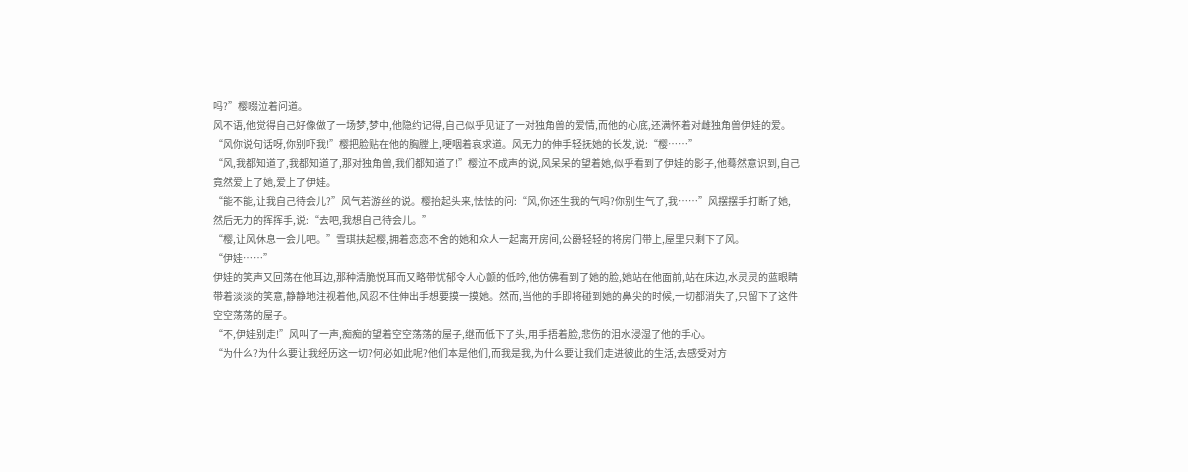吗?”樱啜泣着问道。
风不语,他觉得自己好像做了一场梦,梦中,他隐约记得,自己似乎见证了一对独角兽的爱情,而他的心底,还满怀着对雌独角兽伊娃的爱。
“风你说句话呀,你别吓我!”樱把脸贴在他的胸膛上,哽咽着哀求道。风无力的伸手轻抚她的长发,说:“樱……”
“风,我都知道了,我都知道了,那对独角兽,我们都知道了!”樱泣不成声的说,风呆呆的望着她,似乎看到了伊娃的影子,他蓦然意识到,自己竟然爱上了她,爱上了伊娃。
“能不能,让我自己待会儿?”风气若游丝的说。樱抬起头来,怯怯的问:“风,你还生我的气吗?你别生气了,我……”风摆摆手打断了她,然后无力的挥挥手,说:“去吧,我想自己待会儿。”
“樱,让风休息一会儿吧。”雪琪扶起樱,拥着恋恋不舍的她和众人一起离开房间,公爵轻轻的将房门带上,屋里只剩下了风。
“伊娃……”
伊娃的笑声又回荡在他耳边,那种清脆悦耳而又略带忧郁令人心颤的低吟,他仿佛看到了她的脸,她站在他面前,站在床边,水灵灵的蓝眼睛带着淡淡的笑意,静静地注视着他,风忍不住伸出手想要摸一摸她。然而,当他的手即将碰到她的鼻尖的时候,一切都消失了,只留下了这件空空荡荡的屋子。
“不,伊娃别走!”风叫了一声,痴痴的望着空空荡荡的屋子,继而低下了头,用手捂着脸,悲伤的泪水浸湿了他的手心。
“为什么?为什么要让我经历这一切?何必如此呢?他们本是他们,而我是我,为什么要让我们走进彼此的生活,去感受对方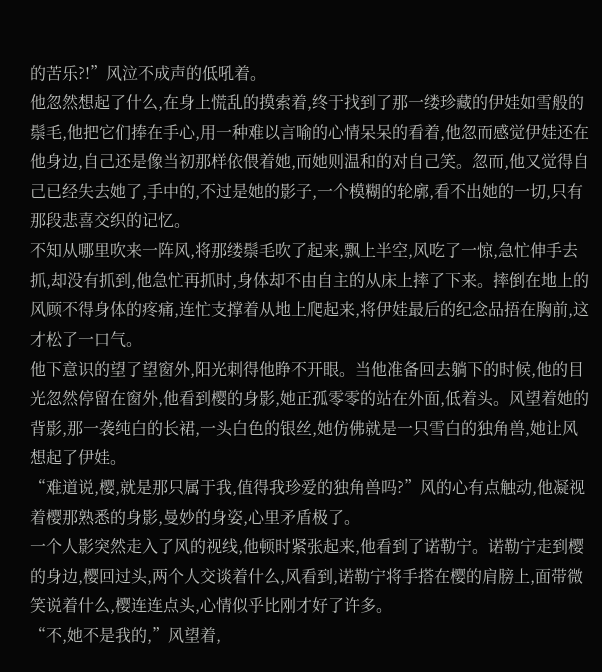的苦乐?!”风泣不成声的低吼着。
他忽然想起了什么,在身上慌乱的摸索着,终于找到了那一缕珍藏的伊娃如雪般的鬃毛,他把它们捧在手心,用一种难以言喻的心情呆呆的看着,他忽而感觉伊娃还在他身边,自己还是像当初那样依偎着她,而她则温和的对自己笑。忽而,他又觉得自己已经失去她了,手中的,不过是她的影子,一个模糊的轮廓,看不出她的一切,只有那段悲喜交织的记忆。
不知从哪里吹来一阵风,将那缕鬃毛吹了起来,飘上半空,风吃了一惊,急忙伸手去抓,却没有抓到,他急忙再抓时,身体却不由自主的从床上摔了下来。摔倒在地上的风顾不得身体的疼痛,连忙支撑着从地上爬起来,将伊娃最后的纪念品捂在胸前,这才松了一口气。
他下意识的望了望窗外,阳光刺得他睁不开眼。当他准备回去躺下的时候,他的目光忽然停留在窗外,他看到樱的身影,她正孤零零的站在外面,低着头。风望着她的背影,那一袭纯白的长裙,一头白色的银丝,她仿佛就是一只雪白的独角兽,她让风想起了伊娃。
“难道说,樱,就是那只属于我,值得我珍爱的独角兽吗?”风的心有点触动,他凝视着樱那熟悉的身影,曼妙的身姿,心里矛盾极了。
一个人影突然走入了风的视线,他顿时紧张起来,他看到了诺勒宁。诺勒宁走到樱的身边,樱回过头,两个人交谈着什么,风看到,诺勒宁将手搭在樱的肩膀上,面带微笑说着什么,樱连连点头,心情似乎比刚才好了许多。
“不,她不是我的,”风望着,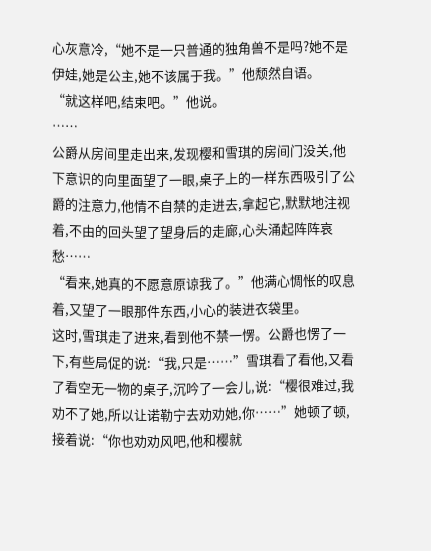心灰意冷,“她不是一只普通的独角兽不是吗?她不是伊娃,她是公主,她不该属于我。”他颓然自语。
“就这样吧,结束吧。”他说。
……
公爵从房间里走出来,发现樱和雪琪的房间门没关,他下意识的向里面望了一眼,桌子上的一样东西吸引了公爵的注意力,他情不自禁的走进去,拿起它,默默地注视着,不由的回头望了望身后的走廊,心头涌起阵阵哀愁……
“看来,她真的不愿意原谅我了。”他满心惆怅的叹息着,又望了一眼那件东西,小心的装进衣袋里。
这时,雪琪走了进来,看到他不禁一愣。公爵也愣了一下,有些局促的说:“我,只是……”雪琪看了看他,又看了看空无一物的桌子,沉吟了一会儿,说:“樱很难过,我劝不了她,所以让诺勒宁去劝劝她,你……”她顿了顿,接着说:“你也劝劝风吧,他和樱就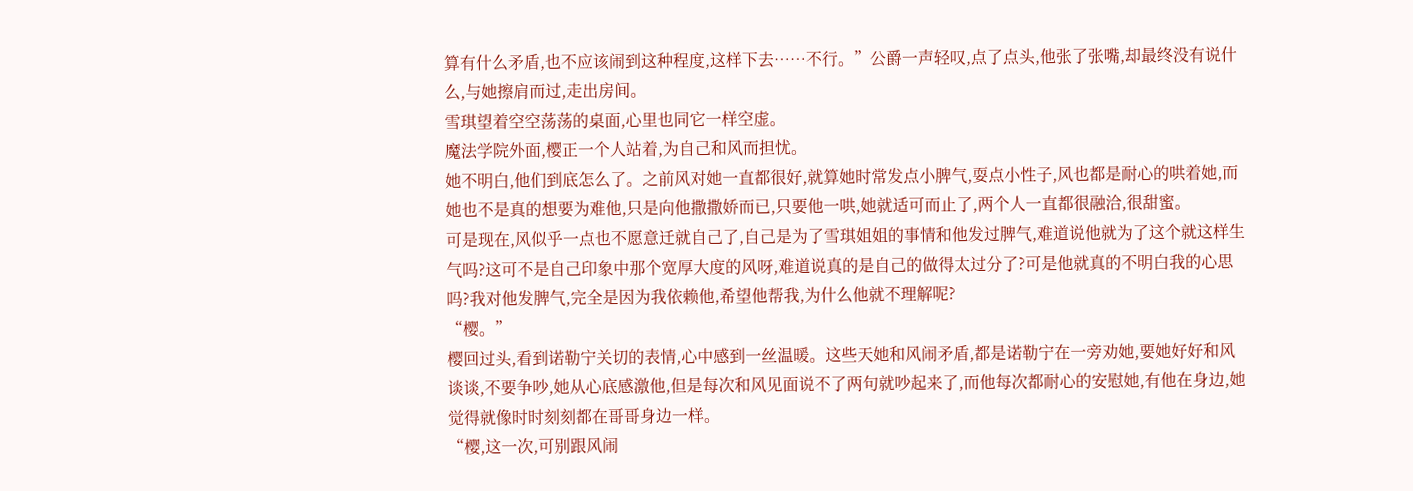算有什么矛盾,也不应该闹到这种程度,这样下去……不行。”公爵一声轻叹,点了点头,他张了张嘴,却最终没有说什么,与她擦肩而过,走出房间。
雪琪望着空空荡荡的桌面,心里也同它一样空虚。
魔法学院外面,樱正一个人站着,为自己和风而担忧。
她不明白,他们到底怎么了。之前风对她一直都很好,就算她时常发点小脾气,耍点小性子,风也都是耐心的哄着她,而她也不是真的想要为难他,只是向他撒撒娇而已,只要他一哄,她就适可而止了,两个人一直都很融洽,很甜蜜。
可是现在,风似乎一点也不愿意迁就自己了,自己是为了雪琪姐姐的事情和他发过脾气,难道说他就为了这个就这样生气吗?这可不是自己印象中那个宽厚大度的风呀,难道说真的是自己的做得太过分了?可是他就真的不明白我的心思吗?我对他发脾气,完全是因为我依赖他,希望他帮我,为什么他就不理解呢?
“樱。”
樱回过头,看到诺勒宁关切的表情,心中感到一丝温暖。这些天她和风闹矛盾,都是诺勒宁在一旁劝她,要她好好和风谈谈,不要争吵,她从心底感激他,但是每次和风见面说不了两句就吵起来了,而他每次都耐心的安慰她,有他在身边,她觉得就像时时刻刻都在哥哥身边一样。
“樱,这一次,可别跟风闹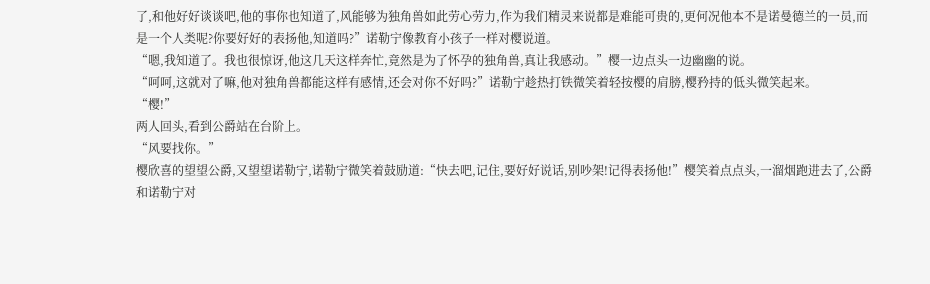了,和他好好谈谈吧,他的事你也知道了,风能够为独角兽如此劳心劳力,作为我们精灵来说都是难能可贵的,更何况他本不是诺曼德兰的一员,而是一个人类呢?你要好好的表扬他,知道吗?”诺勒宁像教育小孩子一样对樱说道。
“嗯,我知道了。我也很惊讶,他这几天这样奔忙,竟然是为了怀孕的独角兽,真让我感动。”樱一边点头一边幽幽的说。
“呵呵,这就对了嘛,他对独角兽都能这样有感情,还会对你不好吗?”诺勒宁趁热打铁微笑着轻按樱的肩膀,樱矜持的低头微笑起来。
“樱!”
两人回头,看到公爵站在台阶上。
“风要找你。”
樱欣喜的望望公爵,又望望诺勒宁,诺勒宁微笑着鼓励道:“快去吧,记住,要好好说话,别吵架!记得表扬他!”樱笑着点点头,一溜烟跑进去了,公爵和诺勒宁对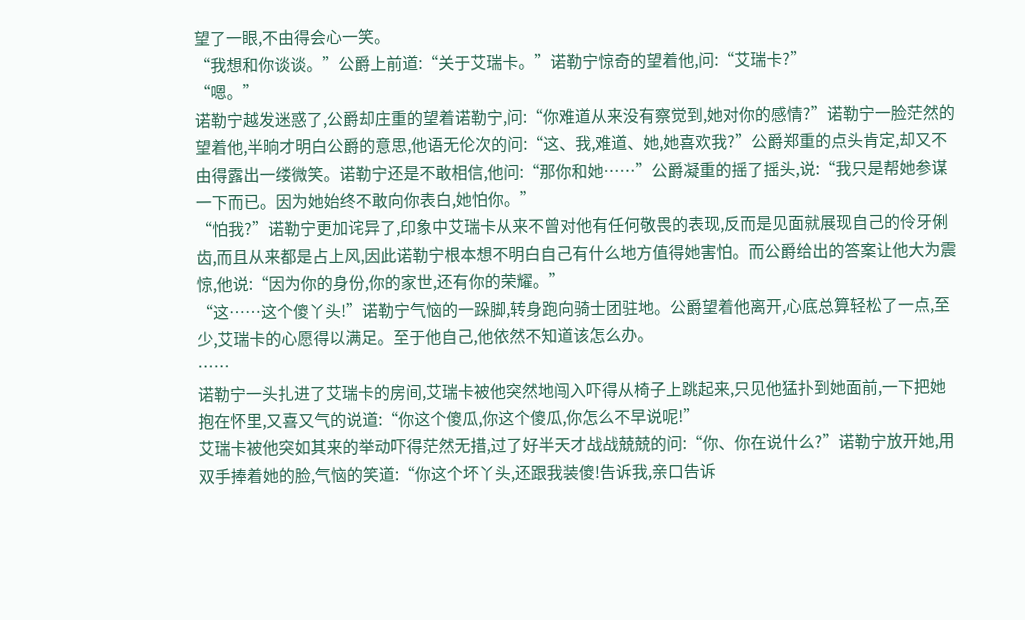望了一眼,不由得会心一笑。
“我想和你谈谈。”公爵上前道:“关于艾瑞卡。”诺勒宁惊奇的望着他,问:“艾瑞卡?”
“嗯。”
诺勒宁越发迷惑了,公爵却庄重的望着诺勒宁,问:“你难道从来没有察觉到,她对你的感情?”诺勒宁一脸茫然的望着他,半晌才明白公爵的意思,他语无伦次的问:“这、我,难道、她,她喜欢我?”公爵郑重的点头肯定,却又不由得露出一缕微笑。诺勒宁还是不敢相信,他问:“那你和她……”公爵凝重的摇了摇头,说:“我只是帮她参谋一下而已。因为她始终不敢向你表白,她怕你。”
“怕我?”诺勒宁更加诧异了,印象中艾瑞卡从来不曾对他有任何敬畏的表现,反而是见面就展现自己的伶牙俐齿,而且从来都是占上风,因此诺勒宁根本想不明白自己有什么地方值得她害怕。而公爵给出的答案让他大为震惊,他说:“因为你的身份,你的家世,还有你的荣耀。”
“这……这个傻丫头!”诺勒宁气恼的一跺脚,转身跑向骑士团驻地。公爵望着他离开,心底总算轻松了一点,至少,艾瑞卡的心愿得以满足。至于他自己,他依然不知道该怎么办。
……
诺勒宁一头扎进了艾瑞卡的房间,艾瑞卡被他突然地闯入吓得从椅子上跳起来,只见他猛扑到她面前,一下把她抱在怀里,又喜又气的说道:“你这个傻瓜,你这个傻瓜,你怎么不早说呢!”
艾瑞卡被他突如其来的举动吓得茫然无措,过了好半天才战战兢兢的问:“你、你在说什么?”诺勒宁放开她,用双手捧着她的脸,气恼的笑道:“你这个坏丫头,还跟我装傻!告诉我,亲口告诉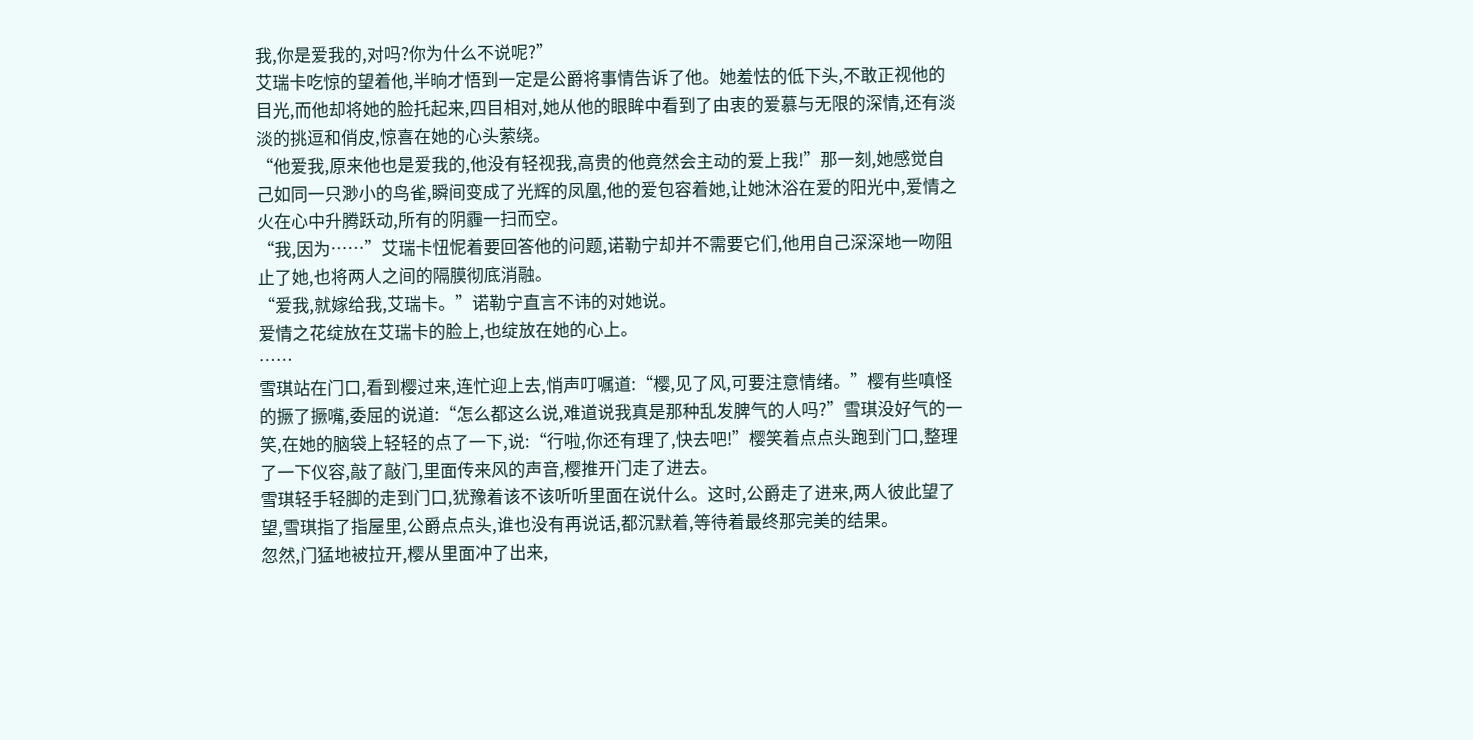我,你是爱我的,对吗?你为什么不说呢?”
艾瑞卡吃惊的望着他,半晌才悟到一定是公爵将事情告诉了他。她羞怯的低下头,不敢正视他的目光,而他却将她的脸托起来,四目相对,她从他的眼眸中看到了由衷的爱慕与无限的深情,还有淡淡的挑逗和俏皮,惊喜在她的心头萦绕。
“他爱我,原来他也是爱我的,他没有轻视我,高贵的他竟然会主动的爱上我!”那一刻,她感觉自己如同一只渺小的鸟雀,瞬间变成了光辉的凤凰,他的爱包容着她,让她沐浴在爱的阳光中,爱情之火在心中升腾跃动,所有的阴霾一扫而空。
“我,因为……”艾瑞卡忸怩着要回答他的问题,诺勒宁却并不需要它们,他用自己深深地一吻阻止了她,也将两人之间的隔膜彻底消融。
“爱我,就嫁给我,艾瑞卡。”诺勒宁直言不讳的对她说。
爱情之花绽放在艾瑞卡的脸上,也绽放在她的心上。
……
雪琪站在门口,看到樱过来,连忙迎上去,悄声叮嘱道:“樱,见了风,可要注意情绪。”樱有些嗔怪的撅了撅嘴,委屈的说道:“怎么都这么说,难道说我真是那种乱发脾气的人吗?”雪琪没好气的一笑,在她的脑袋上轻轻的点了一下,说:“行啦,你还有理了,快去吧!”樱笑着点点头跑到门口,整理了一下仪容,敲了敲门,里面传来风的声音,樱推开门走了进去。
雪琪轻手轻脚的走到门口,犹豫着该不该听听里面在说什么。这时,公爵走了进来,两人彼此望了望,雪琪指了指屋里,公爵点点头,谁也没有再说话,都沉默着,等待着最终那完美的结果。
忽然,门猛地被拉开,樱从里面冲了出来,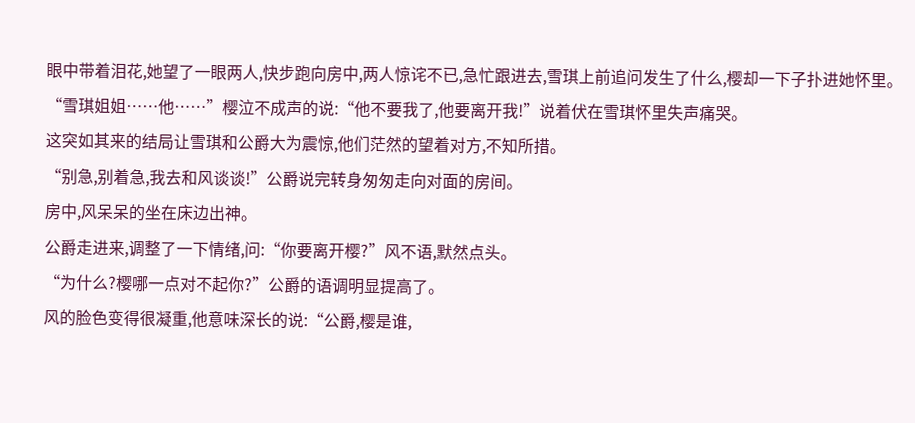眼中带着泪花,她望了一眼两人,快步跑向房中,两人惊诧不已,急忙跟进去,雪琪上前追问发生了什么,樱却一下子扑进她怀里。
“雪琪姐姐……他……”樱泣不成声的说:“他不要我了,他要离开我!”说着伏在雪琪怀里失声痛哭。
这突如其来的结局让雪琪和公爵大为震惊,他们茫然的望着对方,不知所措。
“别急,别着急,我去和风谈谈!”公爵说完转身匆匆走向对面的房间。
房中,风呆呆的坐在床边出神。
公爵走进来,调整了一下情绪,问:“你要离开樱?”风不语,默然点头。
“为什么?樱哪一点对不起你?”公爵的语调明显提高了。
风的脸色变得很凝重,他意味深长的说:“公爵,樱是谁,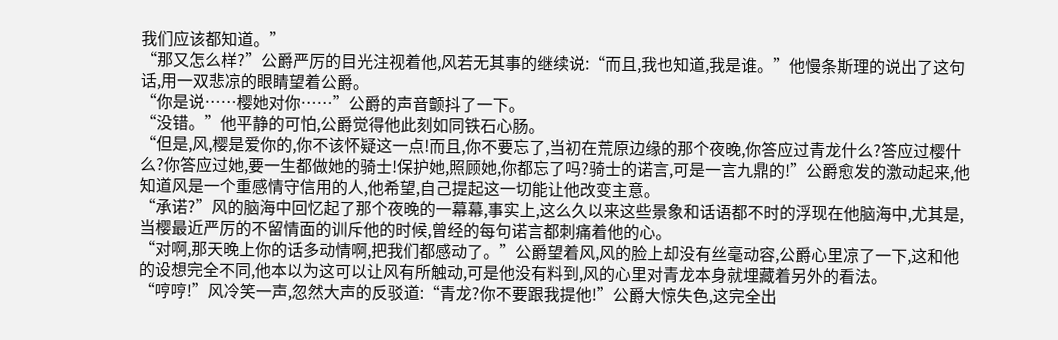我们应该都知道。”
“那又怎么样?”公爵严厉的目光注视着他,风若无其事的继续说:“而且,我也知道,我是谁。”他慢条斯理的说出了这句话,用一双悲凉的眼睛望着公爵。
“你是说……樱她对你……”公爵的声音颤抖了一下。
“没错。”他平静的可怕,公爵觉得他此刻如同铁石心肠。
“但是,风,樱是爱你的,你不该怀疑这一点!而且,你不要忘了,当初在荒原边缘的那个夜晚,你答应过青龙什么?答应过樱什么?你答应过她,要一生都做她的骑士!保护她,照顾她,你都忘了吗?骑士的诺言,可是一言九鼎的!”公爵愈发的激动起来,他知道风是一个重感情守信用的人,他希望,自己提起这一切能让他改变主意。
“承诺?”风的脑海中回忆起了那个夜晚的一幕幕,事实上,这么久以来这些景象和话语都不时的浮现在他脑海中,尤其是,当樱最近严厉的不留情面的训斥他的时候,曾经的每句诺言都刺痛着他的心。
“对啊,那天晚上你的话多动情啊,把我们都感动了。”公爵望着风,风的脸上却没有丝毫动容,公爵心里凉了一下,这和他的设想完全不同,他本以为这可以让风有所触动,可是他没有料到,风的心里对青龙本身就埋藏着另外的看法。
“哼哼!”风冷笑一声,忽然大声的反驳道:“青龙?你不要跟我提他!”公爵大惊失色,这完全出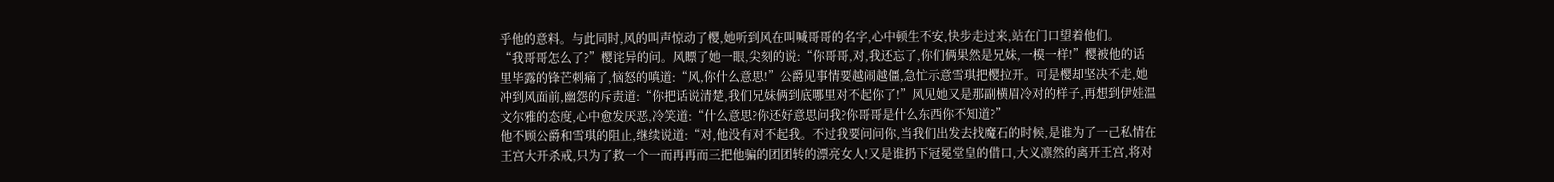乎他的意料。与此同时,风的叫声惊动了樱,她听到风在叫喊哥哥的名字,心中顿生不安,快步走过来,站在门口望着他们。
“我哥哥怎么了?”樱诧异的问。风瞟了她一眼,尖刻的说:“你哥哥,对,我还忘了,你们俩果然是兄妹,一模一样!”樱被他的话里毕露的锋芒刺痛了,恼怒的嗔道:“风,你什么意思!”公爵见事情要越闹越僵,急忙示意雪琪把樱拉开。可是樱却坚决不走,她冲到风面前,幽怨的斥责道:“你把话说清楚,我们兄妹俩到底哪里对不起你了!”风见她又是那副横眉冷对的样子,再想到伊娃温文尔雅的态度,心中愈发厌恶,冷笑道:“什么意思?你还好意思问我?你哥哥是什么东西你不知道?”
他不顾公爵和雪琪的阻止,继续说道:“对,他没有对不起我。不过我要问问你,当我们出发去找魔石的时候,是谁为了一己私情在王宫大开杀戒,只为了救一个一而再再而三把他骗的团团转的漂亮女人!又是谁扔下冠冕堂皇的借口,大义凛然的离开王宫,将对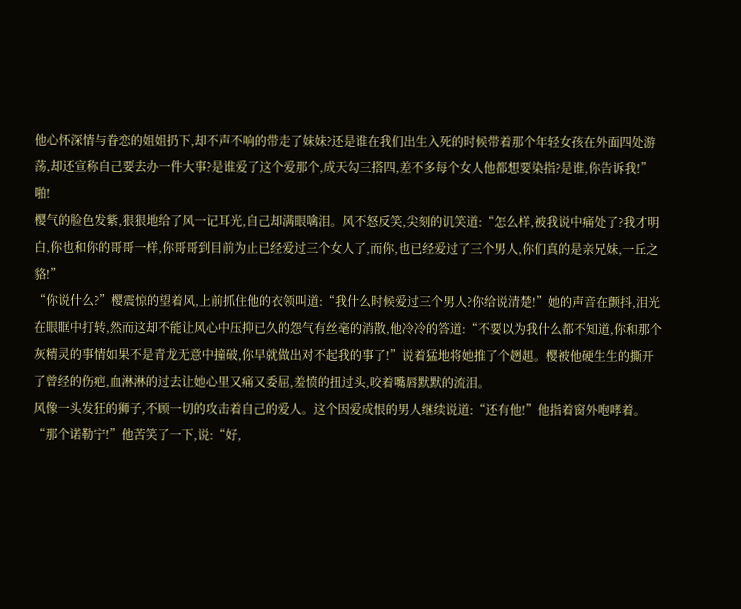他心怀深情与眷恋的姐姐扔下,却不声不响的带走了妹妹?还是谁在我们出生入死的时候带着那个年轻女孩在外面四处游荡,却还宣称自己要去办一件大事?是谁爱了这个爱那个,成天勾三搭四,差不多每个女人他都想要染指?是谁,你告诉我!”
啪!
樱气的脸色发紫,狠狠地给了风一记耳光,自己却满眼噙泪。风不怒反笑,尖刻的讥笑道:“怎么样,被我说中痛处了?我才明白,你也和你的哥哥一样,你哥哥到目前为止已经爱过三个女人了,而你,也已经爱过了三个男人,你们真的是亲兄妹,一丘之貉!”
“你说什么?”樱震惊的望着风,上前抓住他的衣领叫道:“我什么时候爱过三个男人?你给说清楚!”她的声音在颤抖,泪光在眼眶中打转,然而这却不能让风心中压抑已久的怨气有丝毫的消散,他冷冷的答道:“不要以为我什么都不知道,你和那个灰精灵的事情如果不是青龙无意中撞破,你早就做出对不起我的事了!”说着猛地将她推了个趔趄。樱被他硬生生的撕开了曾经的伤疤,血淋淋的过去让她心里又痛又委屈,羞愤的扭过头,咬着嘴唇默默的流泪。
风像一头发狂的狮子,不顾一切的攻击着自己的爱人。这个因爱成恨的男人继续说道:“还有他!”他指着窗外咆哮着。“那个诺勒宁!”他苦笑了一下,说:“好,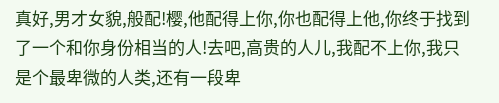真好,男才女貌,般配!樱,他配得上你,你也配得上他,你终于找到了一个和你身份相当的人!去吧,高贵的人儿,我配不上你,我只是个最卑微的人类,还有一段卑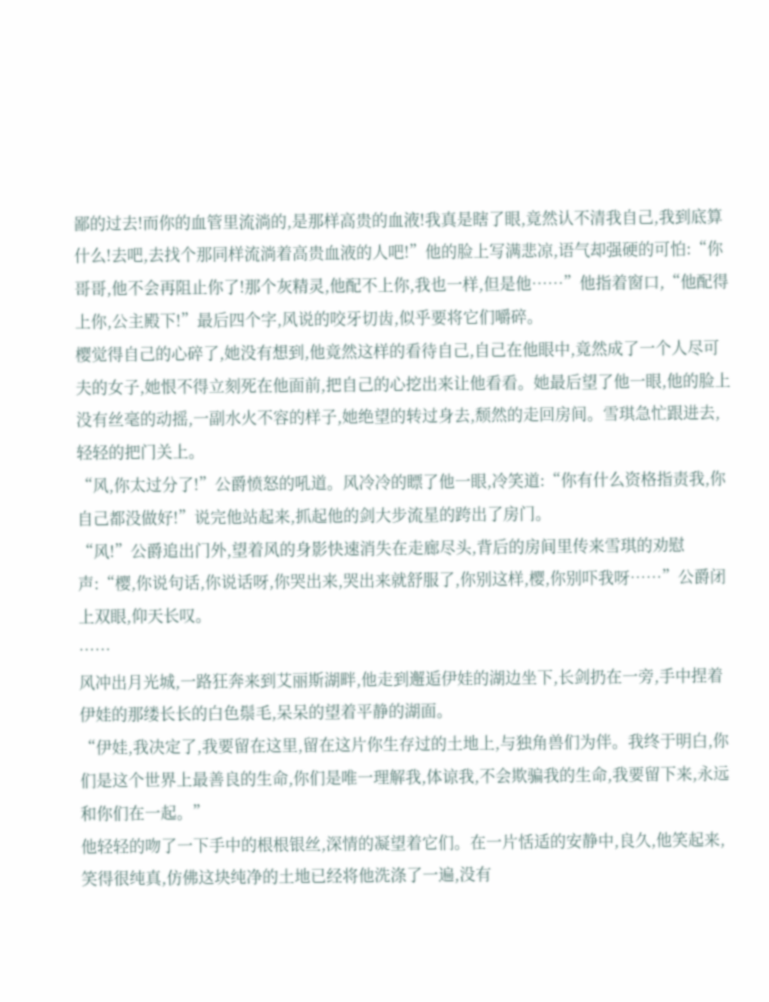鄙的过去!而你的血管里流淌的,是那样高贵的血液!我真是瞎了眼,竟然认不清我自己,我到底算什么!去吧,去找个那同样流淌着高贵血液的人吧!”他的脸上写满悲凉,语气却强硬的可怕:“你哥哥,他不会再阻止你了!那个灰精灵,他配不上你,我也一样,但是他……”他指着窗口,“他配得上你,公主殿下!”最后四个字,风说的咬牙切齿,似乎要将它们嚼碎。
樱觉得自己的心碎了,她没有想到,他竟然这样的看待自己,自己在他眼中,竟然成了一个人尽可夫的女子,她恨不得立刻死在他面前,把自己的心挖出来让他看看。她最后望了他一眼,他的脸上没有丝毫的动摇,一副水火不容的样子,她绝望的转过身去,颓然的走回房间。雪琪急忙跟进去,轻轻的把门关上。
“风,你太过分了!”公爵愤怒的吼道。风冷冷的瞟了他一眼,冷笑道:“你有什么资格指责我,你自己都没做好!”说完他站起来,抓起他的剑大步流星的跨出了房门。
“风!”公爵追出门外,望着风的身影快速消失在走廊尽头,背后的房间里传来雪琪的劝慰声:“樱,你说句话,你说话呀,你哭出来,哭出来就舒服了,你别这样,樱,你别吓我呀……”公爵闭上双眼,仰天长叹。
……
风冲出月光城,一路狂奔来到艾丽斯湖畔,他走到邂逅伊娃的湖边坐下,长剑扔在一旁,手中捏着伊娃的那缕长长的白色鬃毛,呆呆的望着平静的湖面。
“伊娃,我决定了,我要留在这里,留在这片你生存过的土地上,与独角兽们为伴。我终于明白,你们是这个世界上最善良的生命,你们是唯一理解我,体谅我,不会欺骗我的生命,我要留下来,永远和你们在一起。”
他轻轻的吻了一下手中的根根银丝,深情的凝望着它们。在一片恬适的安静中,良久,他笑起来,笑得很纯真,仿佛这块纯净的土地已经将他洗涤了一遍,没有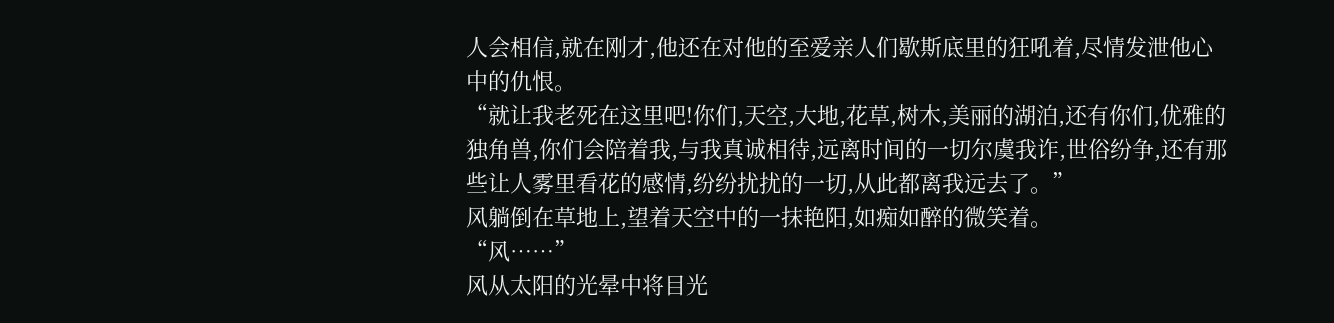人会相信,就在刚才,他还在对他的至爱亲人们歇斯底里的狂吼着,尽情发泄他心中的仇恨。
“就让我老死在这里吧!你们,天空,大地,花草,树木,美丽的湖泊,还有你们,优雅的独角兽,你们会陪着我,与我真诚相待,远离时间的一切尔虞我诈,世俗纷争,还有那些让人雾里看花的感情,纷纷扰扰的一切,从此都离我远去了。”
风躺倒在草地上,望着天空中的一抹艳阳,如痴如醉的微笑着。
“风……”
风从太阳的光晕中将目光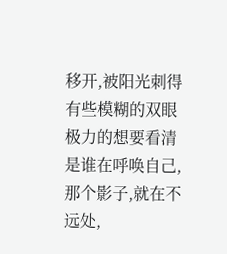移开,被阳光刺得有些模糊的双眼极力的想要看清是谁在呼唤自己,那个影子,就在不远处,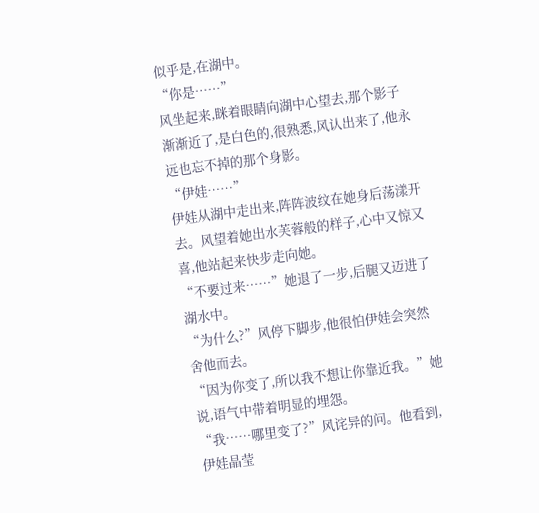似乎是,在湖中。
“你是……”
风坐起来,眯着眼睛向湖中心望去,那个影子渐渐近了,是白色的,很熟悉,风认出来了,他永远也忘不掉的那个身影。
“伊娃……”
伊娃从湖中走出来,阵阵波纹在她身后荡漾开去。风望着她出水芙蓉般的样子,心中又惊又喜,他站起来快步走向她。
“不要过来……”她退了一步,后腿又迈进了湖水中。
“为什么?”风停下脚步,他很怕伊娃会突然舍他而去。
“因为你变了,所以我不想让你靠近我。”她说,语气中带着明显的埋怨。
“我……哪里变了?”风诧异的问。他看到,伊娃晶莹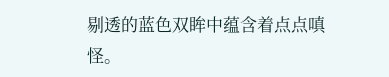剔透的蓝色双眸中蕴含着点点嗔怪。